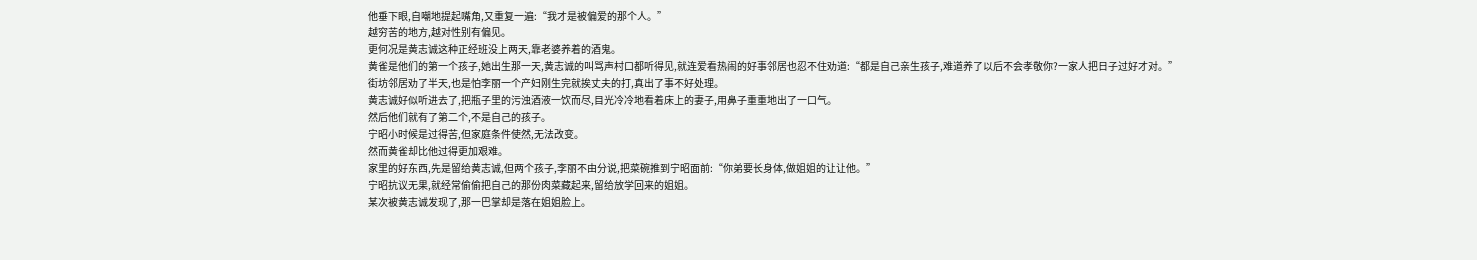他垂下眼,自嘲地提起嘴角,又重复一遍:“我才是被偏爱的那个人。”
越穷苦的地方,越对性别有偏见。
更何况是黄志诚这种正经班没上两天,靠老婆养着的酒鬼。
黄雀是他们的第一个孩子,她出生那一天,黄志诚的叫骂声村口都听得见,就连爱看热闹的好事邻居也忍不住劝道:“都是自己亲生孩子,难道养了以后不会孝敬你?一家人把日子过好才对。”
街坊邻居劝了半天,也是怕李丽一个产妇刚生完就挨丈夫的打,真出了事不好处理。
黄志诚好似听进去了,把瓶子里的污浊酒液一饮而尽,目光冷冷地看着床上的妻子,用鼻子重重地出了一口气。
然后他们就有了第二个,不是自己的孩子。
宁昭小时候是过得苦,但家庭条件使然,无法改变。
然而黄雀却比他过得更加艰难。
家里的好东西,先是留给黄志诚,但两个孩子,李丽不由分说,把菜碗推到宁昭面前:“你弟要长身体,做姐姐的让让他。”
宁昭抗议无果,就经常偷偷把自己的那份肉菜藏起来,留给放学回来的姐姐。
某次被黄志诚发现了,那一巴掌却是落在姐姐脸上。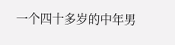一个四十多岁的中年男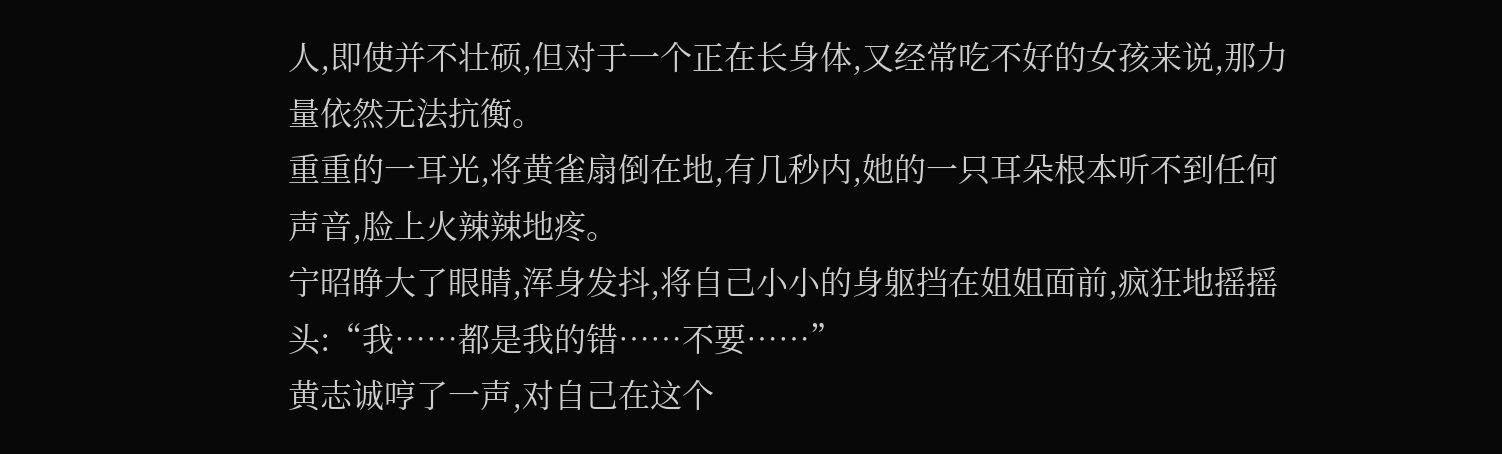人,即使并不壮硕,但对于一个正在长身体,又经常吃不好的女孩来说,那力量依然无法抗衡。
重重的一耳光,将黄雀扇倒在地,有几秒内,她的一只耳朵根本听不到任何声音,脸上火辣辣地疼。
宁昭睁大了眼睛,浑身发抖,将自己小小的身躯挡在姐姐面前,疯狂地摇摇头:“我……都是我的错……不要……”
黄志诚哼了一声,对自己在这个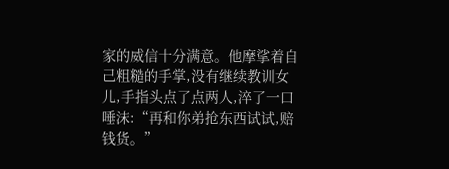家的威信十分满意。他摩挲着自己粗糙的手掌,没有继续教训女儿,手指头点了点两人,淬了一口唾沫:“再和你弟抢东西试试,赔钱货。”